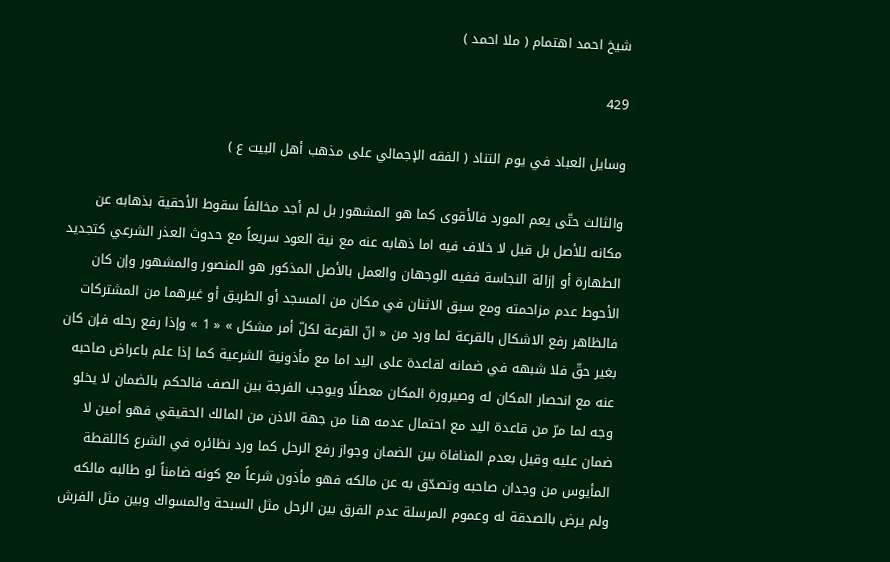شيخ احمد اهتمام ( ملا احمد )

429

وسايل العباد في يوم التناد ( الفقه الإجمالي على مذهب أهل البيت ع )

والثالث حتّى يعم المورد فالأقوى كما هو المشهور بل لم أجد مخالفاً سقوط الأحقية بذهابه عن مكانه للأصل بل قيل لا خلاف فيه اما ذهابه عنه مع نية العود سريعاً مع حدوث العذر الشرعي كتجديد الطهارة أو إزالة النجاسة ففيه الوجهان والعمل بالأصل المذكور هو المنصور والمشهور وإن كان الأحوط عدم مزاحمته ومع سبق الاثنان في مكان من المسجد أو الطريق أو غيرهما من المشتركات فالظاهر رفع الاشكال بالقرعة لما ورد من « انّ القرعة لكلّ أمر مشكل » « 1 » وإذا رفع رحله فإن كان بغير حقّ فلا شبهه في ضمانه لقاعدة على اليد اما مع مأذونية الشرعية كما إذا علم باعراض صاحبه عنه مع انحصار المكان له وصيرورة المكان معطلًا ويوجب الفرجة بين الصف فالحكم بالضمان لا يخلو وجه لما مرّ من قاعدة اليد مع احتمال عدمه هنا من جهة الاذن من المالك الحقيقي فهو أمين لا ضمان عليه وقيل بعدم المنافاة بين الضمان وجواز رفع الرحل كما ورد نظائره في الشرع كاللقطة المأيوس من وجدان صاحبه وتصدّق به عن مالكه فهو مأذون شرعاً مع كونه ضامناً لو طالبه مالكه ولم يرض بالصدقة له وعموم المرسلة عدم الفرق بين الرحل مثل السبحة والمسواك وبين مثل الفرش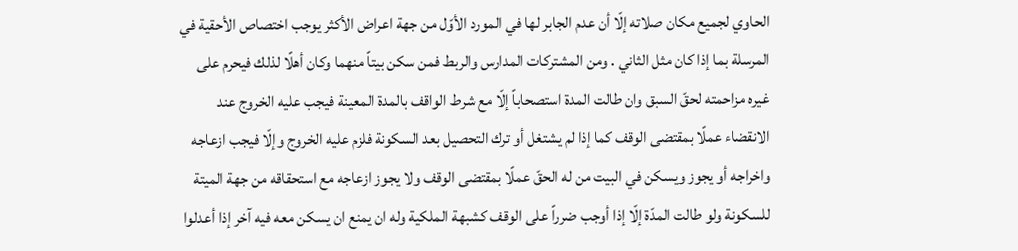الحاوي لجميع مكان صلاته إلّا أن عدم الجابر لها في المورد الأوّل من جهة اعراض الأكثر يوجب اختصاص الأحقية في المرسلة بما إذا كان مثل الثاني . ومن المشتركات المدارس والربط فمن سكن بيتاً منهما وكان أهلًا لذلك فيحرم على غيره مزاحمته لحقّ السبق وان طالت المدة استصحاباً إلّا مع شرط الواقف بالمدة المعينة فيجب عليه الخروج عند الانقضاء عملًا بمقتضى الوقف كما إذا لم يشتغل أو ترك التحصيل بعد السكونة فلزم عليه الخروج وإلّا فيجب ازعاجه واخراجه أو يجوز ويسكن في البيت من له الحقّ عملًا بمقتضى الوقف ولا يجوز ازعاجه مع استحقاقه من جهة الميتة للسكونة ولو طالت المدّة إلّا إذا أوجب ضرراً على الوقف كشبهة الملكية وله ان يمنع ان يسكن معه فيه آخر إذا أعدلوا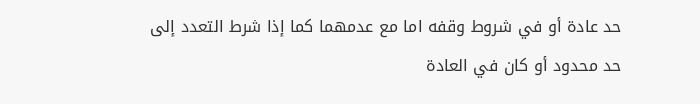حد عادة أو في شروط وقفه اما مع عدمهما كما إذا شرط التعدد إلى حد محدود أو كان في العادة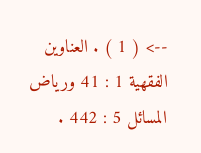--> ( 1 ) . العناوين الفقهية 1 : 41 ورياض المسائل 5 : 442 .